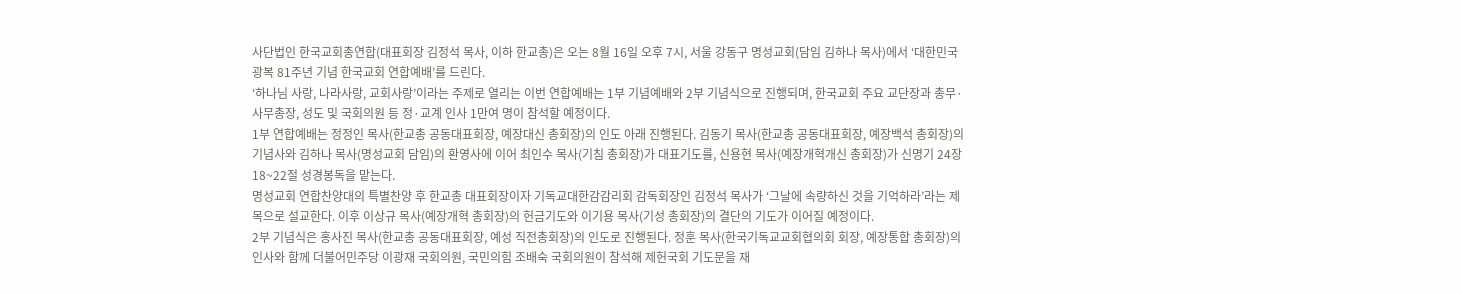사단법인 한국교회총연합(대표회장 김정석 목사, 이하 한교총)은 오는 8월 16일 오후 7시, 서울 강동구 명성교회(담임 김하나 목사)에서 ‘대한민국 광복 81주년 기념 한국교회 연합예배’를 드린다.
‘하나님 사랑, 나라사랑, 교회사랑’이라는 주제로 열리는 이번 연합예배는 1부 기념예배와 2부 기념식으로 진행되며, 한국교회 주요 교단장과 총무·사무총장, 성도 및 국회의원 등 정·교계 인사 1만여 명이 참석할 예정이다.
1부 연합예배는 정정인 목사(한교총 공동대표회장, 예장대신 총회장)의 인도 아래 진행된다. 김동기 목사(한교총 공동대표회장, 예장백석 총회장)의 기념사와 김하나 목사(명성교회 담임)의 환영사에 이어 최인수 목사(기침 총회장)가 대표기도를, 신용현 목사(예장개혁개신 총회장)가 신명기 24장 18~22절 성경봉독을 맡는다.
명성교회 연합찬양대의 특별찬양 후 한교총 대표회장이자 기독교대한감감리회 감독회장인 김정석 목사가 ‘그날에 속량하신 것을 기억하라’라는 제목으로 설교한다. 이후 이상규 목사(예장개혁 총회장)의 헌금기도와 이기용 목사(기성 총회장)의 결단의 기도가 이어질 예정이다.
2부 기념식은 홍사진 목사(한교총 공동대표회장, 예성 직전총회장)의 인도로 진행된다. 정훈 목사(한국기독교교회협의회 회장, 예장통합 총회장)의 인사와 함께 더불어민주당 이광재 국회의원, 국민의힘 조배숙 국회의원이 참석해 제헌국회 기도문을 재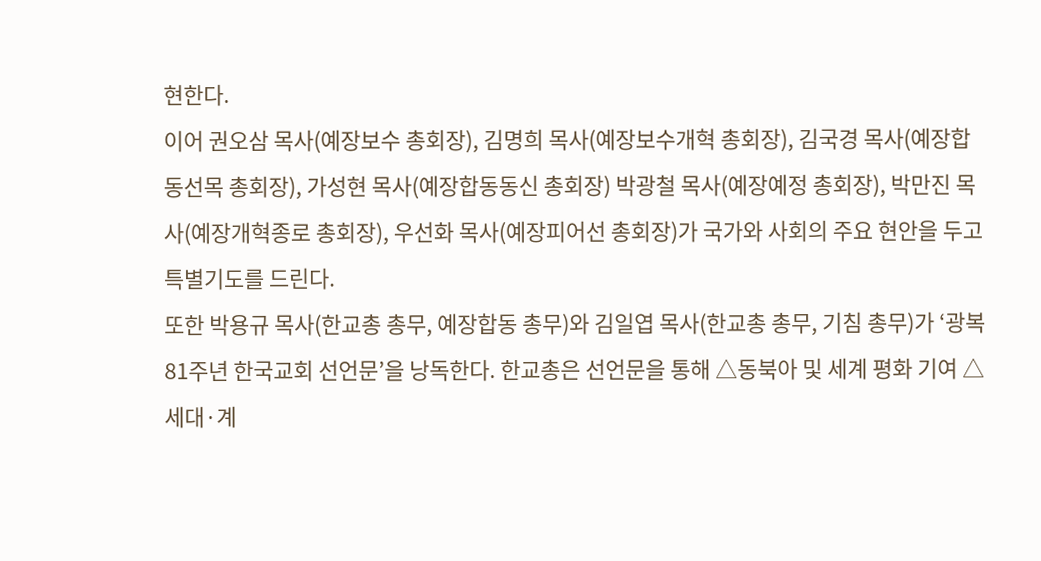현한다.
이어 권오삼 목사(예장보수 총회장), 김명희 목사(예장보수개혁 총회장), 김국경 목사(예장합동선목 총회장), 가성현 목사(예장합동동신 총회장) 박광철 목사(예장예정 총회장), 박만진 목사(예장개혁종로 총회장), 우선화 목사(예장피어선 총회장)가 국가와 사회의 주요 현안을 두고 특별기도를 드린다.
또한 박용규 목사(한교총 총무, 예장합동 총무)와 김일엽 목사(한교총 총무, 기침 총무)가 ‘광복 81주년 한국교회 선언문’을 낭독한다. 한교총은 선언문을 통해 △동북아 및 세계 평화 기여 △세대·계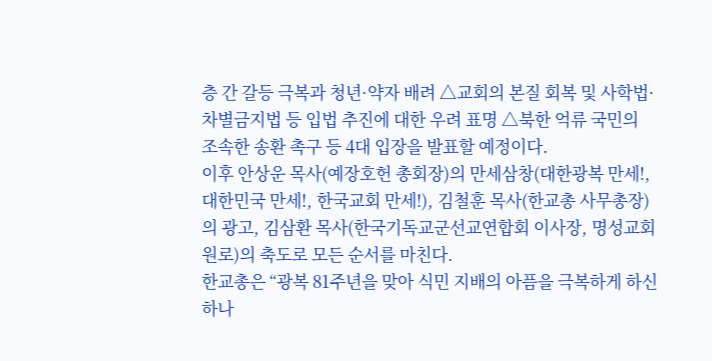층 간 갈등 극복과 청년·약자 배려 △교회의 본질 회복 및 사학법·차별금지법 등 입법 추진에 대한 우려 표명 △북한 억류 국민의 조속한 송환 촉구 등 4대 입장을 발표할 예정이다.
이후 안상운 목사(예장호헌 총회장)의 만세삼창(대한광복 만세!, 대한민국 만세!, 한국교회 만세!), 김철훈 목사(한교총 사무총장)의 광고, 김삼환 목사(한국기독교군선교연합회 이사장, 명성교회 원로)의 축도로 모든 순서를 마친다.
한교총은 “광복 81주년을 맞아 식민 지배의 아픔을 극복하게 하신 하나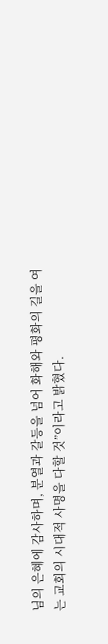님의 은혜에 감사하며, 분열과 갈등을 넘어 화해와 평화의 길을 여는 교회의 시대적 사명을 다할 것”이라고 밝혔다.